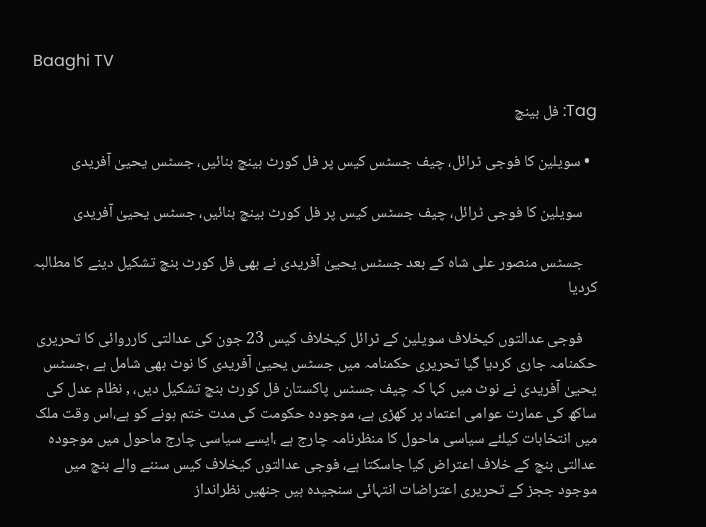Baaghi TV

Tag: فل بینچ

  • سویلین کا فوجی ٹرائل، چیف جسٹس کیس پر فل کورٹ بینچ بنائیں، جسٹس یحییٰ آفریدی

    سویلین کا فوجی ٹرائل، چیف جسٹس کیس پر فل کورٹ بینچ بنائیں، جسٹس یحییٰ آفریدی

    جسٹس منصور علی شاہ کے بعد جسٹس یحییٰ آفریدی نے بھی فل کورٹ بنچ تشکیل دینے کا مطالبہ کردیا

    فوجی عدالتوں کیخلاف سویلین کے ٹرائل کیخلاف کیس 23 جون کی عدالتی کارروائی کا تحریری حکمنامہ جاری کردیا گیا تحریری حکمنامہ میں جسٹس یحییٰ آفریدی کا نوٹ بھی شامل ہے ،جسٹس یحییٰ آفریدی نے نوٹ میں کہا کہ چیف جسٹس پاکستان فل کورٹ بنچ تشکیل دیں، , نظام عدل کی ساکھ کی عمارت عوامی اعتماد پر کھڑی ہے، موجودہ حکومت کی مدت ختم ہونے کو ہے،اس وقت ملک میں انتخابات کیلئے سیاسی ماحول کا منظرنامہ چارج ہے ،ایسے سیاسی چارج ماحول میں موجودہ عدالتی بنچ کے خلاف اعتراض کیا جاسکتا ہے، فوجی عدالتوں کیخلاف کیس سننے والے بنچ میں موجود ججز کے تحریری اعتراضات انتہائی سنجیدہ ہیں جنھیں نظرانداز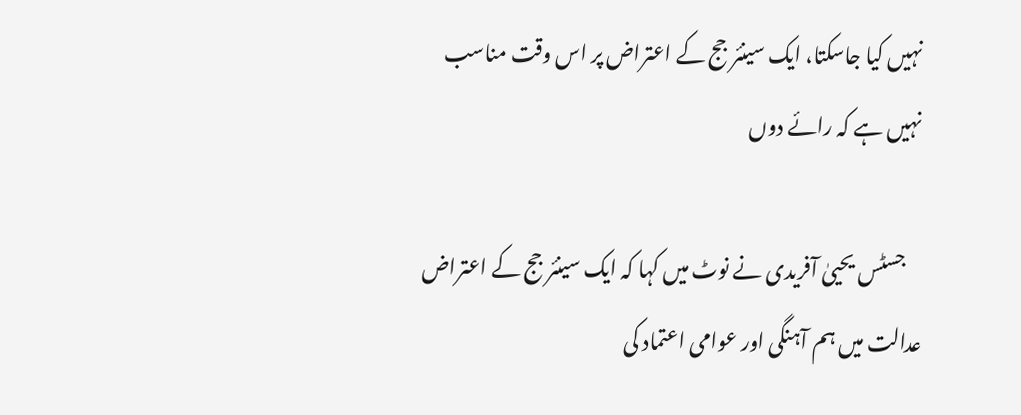نہیں کیا جاسکتا، ایک سینئر جج کے اعتراض پر اس وقت مناسب نہیں ہے کہ رائے دوں

    جسٹس یحییٰ آفریدی نے نوٹ میں کہا کہ ایک سینئر جج کے اعتراض عدالت میں ہم آہنگی اور عوامی اعتماد کی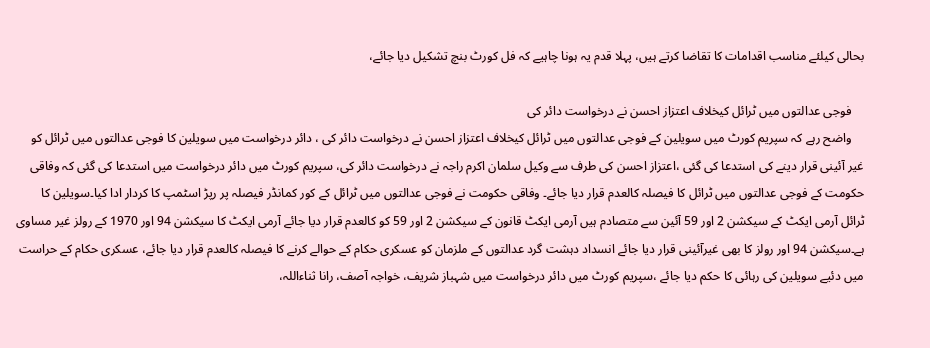بحالی کیلئے مناسب اقدامات کا تقاضا کرتے ہیں، پہلا قدم یہ ہونا چاہیے کہ فل کورٹ بنچ تشکیل دیا جائے،

    فوجی عدالتوں میں ٹرائل کیخلاف اعتزاز احسن نے درخواست دائر کی
    واضح رہے کہ سپریم کورٹ میں سویلین کے فوجی عدالتوں میں ٹرائل کیخلاف اعتزاز احسن نے درخواست دائر کی ، دائر درخواست میں سویلین کا فوجی عدالتوں میں ٹرائل کو غیر آئینی قرار دینے کی استدعا کی گئی ،اعتزاز احسن کی طرف سے وکیل سلمان اکرم راجہ نے درخواست دائر کی، سپریم کورٹ میں دائر درخواست میں استدعا کی گئی کہ وفاقی حکومت کے فوجی عدالتوں میں ٹرائل کا فیصلہ کالعدم قرار دیا جائے۔ وفاقی حکومت نے فوجی عدالتوں میں ٹرائل کے کور کمانڈر فیصلہ پر رپڑ اسٹمپ کا کردار ادا کیا۔سویلین کا ٹرائل آرمی ایکٹ کے سیکشن 2 اور 59 آئین سے متصادم ہیں آرمی ایکٹ قانون کے سیکشن 2 اور 59 کو کالعدم قرار دیا جائے آرمی ایکٹ کا سیکشن 94 اور 1970 کے رولز غیر مساوی ہے۔سیکشن 94 اور رولز کا بھی غیرآئینی قرار دیا جائے انسداد دہشت گرد عدالتوں کے ملزمان کو عسکری حکام کے حوالے کرنے کا فیصلہ کالعدم قرار دیا جائے، عسکری حکام کے حراست میں دئیے سویلین کی رہائی کا حکم دیا جائے ،سپریم کورٹ میں دائر درخواست میں شہباز شریف، خواجہ آصف، رانا ثناءاللہ،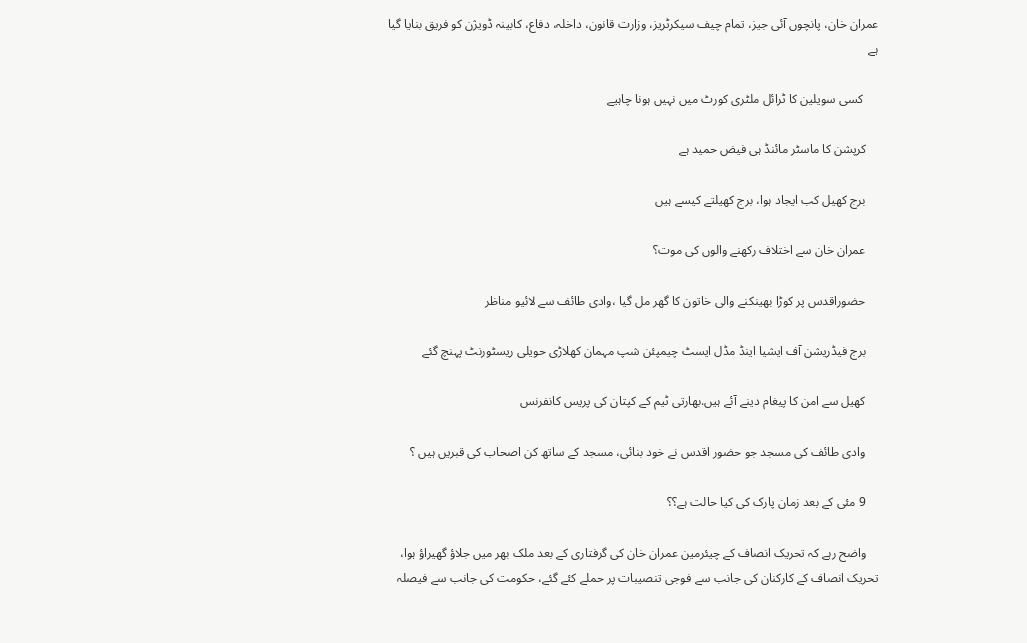عمران خان، پانچوں آئی جیز، تمام چیف سیکرٹریز، وزارت قانون، داخلہ، دفاع، کابینہ ڈویژن کو فریق بنایا گیا ہے

     کسی سویلین کا ٹرائل ملٹری کورٹ میں نہیں ہونا چاہیے

    کرپشن کا ماسٹر مائنڈ ہی فیض حمید ہے

    برج کھیل کب ایجاد ہوا، برج کھیلتے کیسے ہیں

    عمران خان سے اختلاف رکھنے والوں کی موت؟

    حضوراقدس پر کوڑا بھینکنے والی خاتون کا گھر مل گیا ،وادی طائف سے لائیو مناظر

    برج فیڈریشن آف ایشیا اینڈ مڈل ایسٹ چیمپئن شپ مہمان کھلاڑی حویلی ریسٹورنٹ پہنچ گئے

    کھیل سے امن کا پیغام دینے آئے ہیں.بھارتی ٹیم کے کپتان کی پریس کانفرنس

    وادی طائف کی مسجد جو حضور اقدس نے خود بنائی، مسجد کے ساتھ کن اصحاب کی قبریں ہیں ؟

    9 مئی کے بعد زمان پارک کی کیا حالت ہے؟؟

    واضح رہے کہ تحریک انصاف کے چیئرمین عمران خان کی گرفتاری کے بعد ملک بھر میں جلاؤ گھیراؤ ہوا، تحریک انصاف کے کارکنان کی جانب سے فوجی تنصیبات پر حملے کئے گئے، حکومت کی جانب سے فیصلہ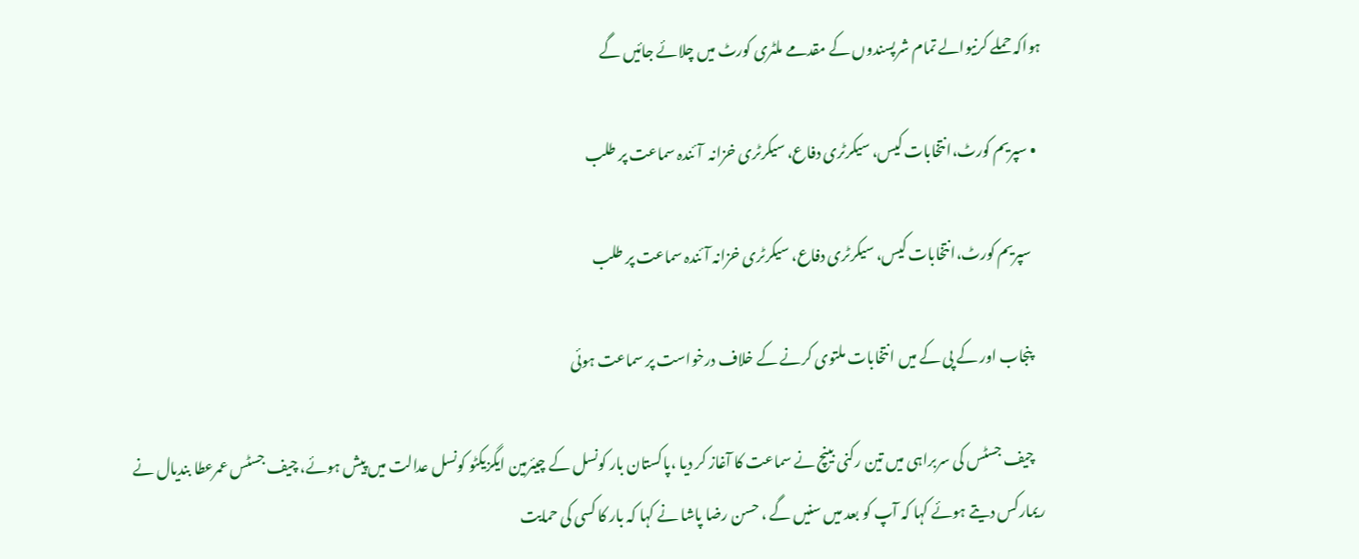ہواکہ حملے کرنیوالے تمام شرپسندوں کے مقدمے ملٹری کورٹ میں چلائے جائیں گے

  • سپریم کورٹ،انتخابات کیس، سیکرٹری دفاع، سیکرٹری خزانہ  آئندہ سماعت پر طلب

    سپریم کورٹ،انتخابات کیس، سیکرٹری دفاع، سیکرٹری خزانہ آئندہ سماعت پر طلب

    پنجاب اور کے پی کے میں انتخابات ملتوی کرنے کے خلاف درخواست پر سماعت ہوئی

    چیف جسٹس کی سربراہی میں تین رکنی بینچ نے سماعت کا آغاز کر دیا ،پاکستان بار کونسل کے چیئرمین ایگزیکٹو کونسل عدالت میں پیش ہوئے، چیف جسٹس عمرعطا بندیال نے ریمارکس دیتے ہوئے کہا کہ آپ کو بعد میں سنیں گے ، حسن رضا پاشا نے کہا کہ بار کا کسی کی حمایت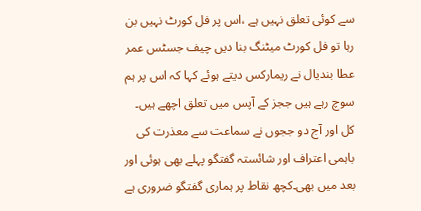سے کوئی تعلق نہیں ہے ،اس پر فل کورٹ نہیں بن رہا تو فل کورٹ میٹنگ بنا دیں چیف جسٹس عمر عطا بندیال نے ریمارکس دیتے ہوئے کہا کہ اس پر ہم سوچ رہے ہیں ججز کے آپس میں تعلق اچھے ہیں۔ کل اور آج دو ججوں نے سماعت سے معذرت کی باہمی اعتراف اور شائستہ گفتگو پہلے بھی ہوئی اور بعد میں بھی۔کچھ نقاط پر ہماری گفتگو ضروری ہے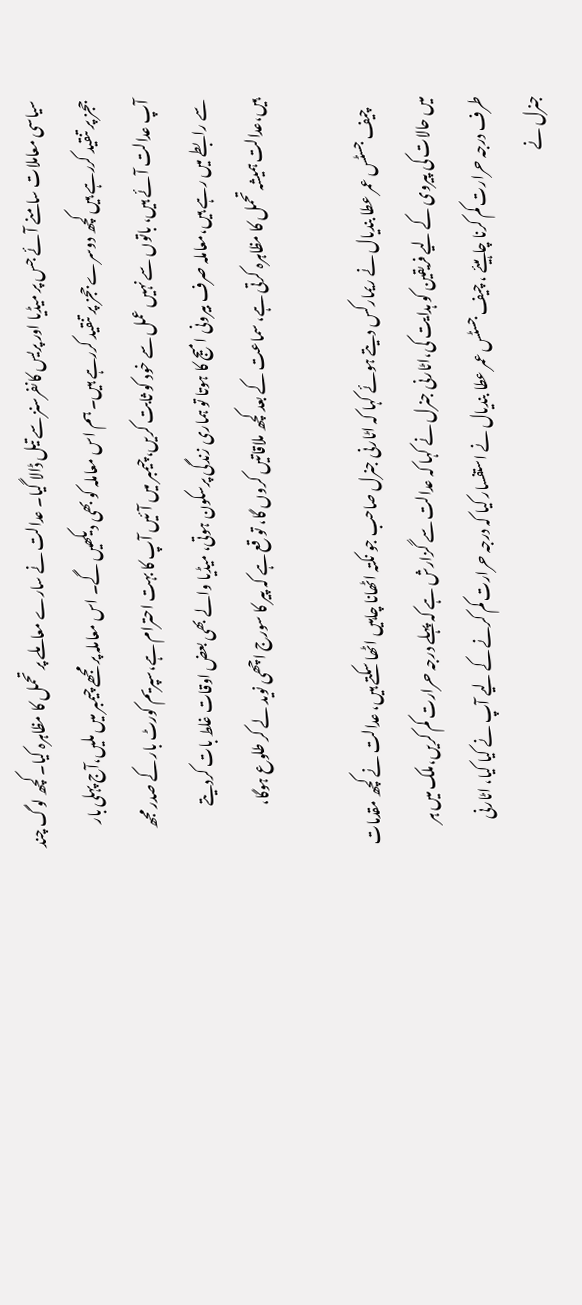سیاسی معاملات سامنے آئے جس پر میڈیا اور پریس کانفرسنز سے تیل ڈالا گیا۔ عدالت نے سارے معاملے پر تحمل کا مظاہرہ کیا۔ کچھ لوگ چند ججز پر تنقید کررہے ہیں کچھ دوسرے ججز پر تنقید کررہے ہیں۔ ہم اس معاملہ کو بھی دیکھیں گے۔ اس معاملہ پر مجھے چیمبر میں ملیں،آج پہلی بار آپ عدالت آئے ہیں، باتوں سے نہیں عمل سے خود کو ثابت کریں،چیمبر میں آئیں آپ کا بہت احترام ہے،سپریم کورٹ بار کے صدر مجھ سے رابطے میں رہے ہیں،معاملہ صرف بیرونی امیج کا ہوتا تو ہماری زندگی پرسکون ہوتی، میڈیا والے بھی بعض اوقات غلط بات کردیتے ہیں،عدالت ہمیشہ تحمل کا مظاہرہ کرتی ہے، سماعت کے بعد کچھ ملاقاتیں کروں گا، تو قع ہے کہ پیر کا سورج اچھی نوید لے کر طلوع ہوگا،

    چیف جسٹس عمر عطا بندیال نے ریمارکس دیتے ہوئے کہا کہ اٹارنی جنرل صاحب جو نکتہ اٹھانا چاہیں اٹھا سکتے ہیں، عدالت نے کچھ مقدمات میں حالات کی پیروی کے لیے فریقین کو ہدایت کی،اٹارنی جنرل نے کہا کہ عدالت سے گزارش ہے کہ پہلے درجہ حرارت کم کریں،ملک میں ہر طرف درجہ حرارت کم کرنا چاہیئے ، چیف جسٹس عمر عطا بندیال نے استفسار کیا کہ درجہ حرارت کم کرنے کے لیے آپ نے کیا کیا، اٹارنی جنرل نے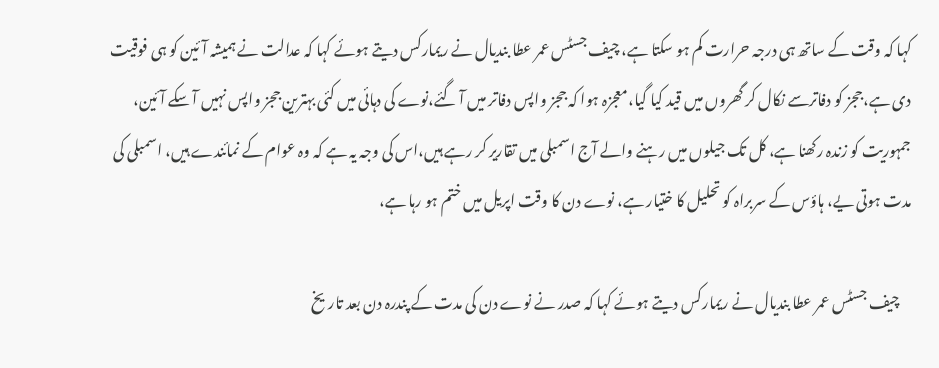کہا کہ وقت کے ساتھ ہی درجہ حرارت کم ہو سکتا ہے، چیف جسٹس عمر عطا بندیال نے ریمارکس دیتے ہوئے کہا کہ عدالت نے ہمیشہ آئین کو ہی فوقیت دی ہے،ججز کو دفاترسے نکال کر گھروں میں قید کیا گیا،معجزہ ہوا کہ ججز واپس دفاتر میں آ گئے،نوے کی دہائی میں کئی بہترین ججز واپس نہیں آ سکے آئین، جمہوریت کو زندہ رکھنا ہے، کل تک جیلوں میں رہنے والے آج اسمبلی میں تقاریر کر رہے ہیں،اس کی وجہ یہ ہے کہ وہ عوام کے نمائندے ہیں، اسمبلی کی مدت ہوتی یے، ہاؤس کے سربراہ کو تحلیل کا ختیار ہے، نوے دن کا وقت اپریل میں ختم ہو رہا ہے،

    چیف جسٹس عمر عطا بندیال نے ریمارکس دیتے ہوئے کہا کہ صدر نے نوے دن کی مدت کے پندرہ دن بعد تاریخ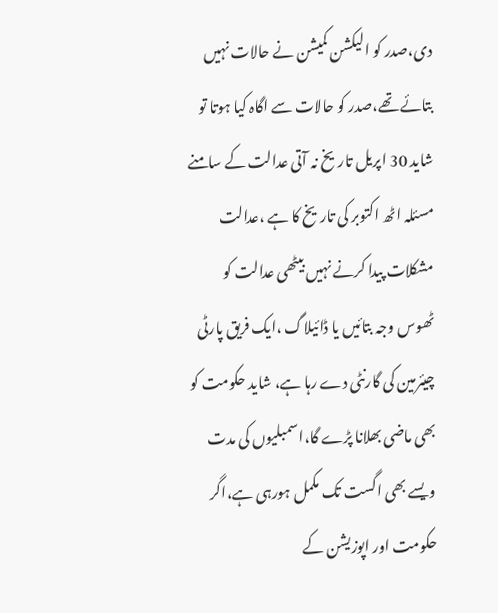دی،صدر کو الیکشن کمیشن نے حالات نہیں بتائے تھے،صدر کو حالات سے اگاہ کیا ہوتا تو شاید 30 اپریل تاریخ نہ آتی عدالت کے سامنے مسئلہ اٹھ اکتوبر کی تاریخ کا ہے ،عدالت مشکلات پیدا کرنے نہیں بیٹھی عدالت کو ٹھوس وجہ بتائیں یا ڈائیلاگ ،ایک فریق پارٹی چیئرمین کی گارنٹی دے رہا ہے، شاید حکومت کو بھی ماضی بھلانا پڑے گا،اسمبلیوں کی مدت ویسے بھی اگست تک مکمل ہورہی ہے،اگر حکومت اور اپوزیشن کے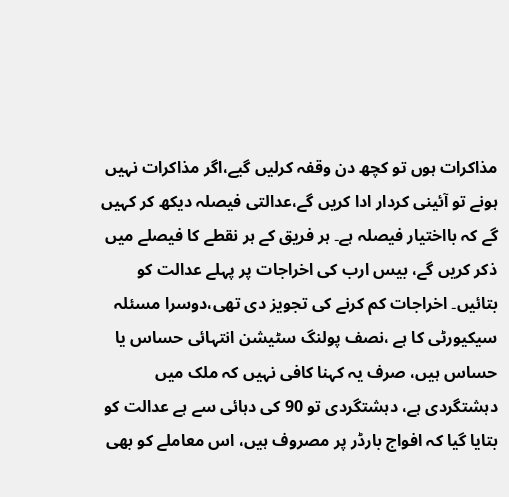مذاکرات ہوں تو کچھ دن وقفہ کرلیں گیے،اگر مذاکرات نہیں ہونے تو آئینی کردار ادا کریں گے،عدالتی فیصلہ دیکھ کر کہیں گے کہ بااختیار فیصلہ ہے۔ ہر فریق کے ہر نقطے کا فیصلے میں ذکر کریں گے، بیس ارب کی اخراجات پر پہلے عدالت کو بتائیں۔ اخراجات کم کرنے کی تجویز دی تھی،دوسرا مسئلہ سیکیورٹی کا ہے ،نصف پولنگ سٹیشن انتہائی حساس یا حساس ہیں، صرف یہ کہنا کافی نہیں کہ ملک میں دہشتگردی ہے، دہشتگردی تو 90 کی دہائی سے ہے عدالت کو بتایا گیا کہ افواج بارڈر پر مصروف ہیں، اس معاملے کو بھی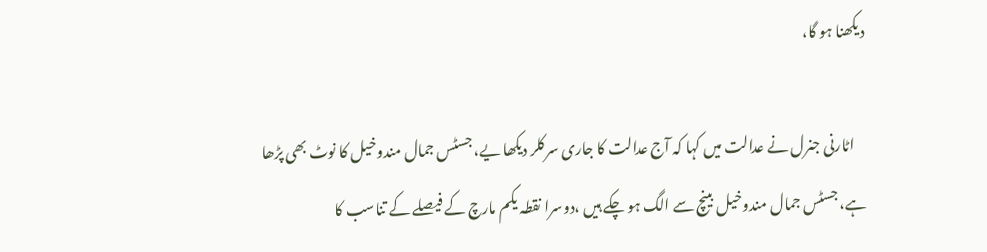دیکھنا ہو گا،

    اٹارنی جنرل نے عدالت میں کہا کہ آج عدالت کا جاری سرکلر دیکھا یے، جسٹس جمال مندوخیل کا نوٹ بھی پڑھا ہے، جسٹس جمال مندوخیل بینچ سے الگ ہو چکے ہیں ،دوسرا نقطہ یکم مارچ کے فیصلے کے تناسب کا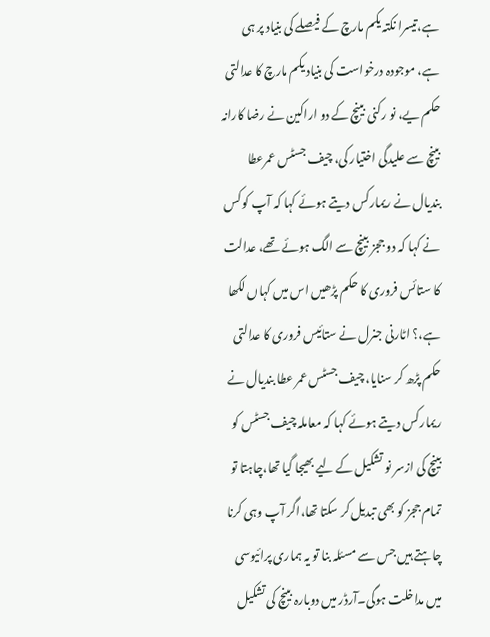ہے،تیسرا نکتہ یکم مارچ کے فیصلے کی بنیاد پر ہی ہے، موجودہ درخواست کی بنیاد یکم مارچ کا عدالتی حکم یے، نو رکنی بینچ کے دو اراکین نے رضا کارانہ بینچ سے علیدگی اختیار کی، چیف جسٹس عمرعطا بندیال نے ریمارکس دیتے ہوئے کہا کہ آپ کو کس نے کہا کہ دو ججز بینچ سے الگ ہوئے تھے، عدالت کا ستائس فروری کا حکم پڑھیں اس میں کہاں لکھا ہے،؟ اٹارنی جنرل نے ستائیس فروری کا عدالتی حکم پڑھ کر سنایا، چیف جسٹس عمر عطا بندیال نے ریمارکس دیتے ہوئے کہا کہ معاملہ چیف جسٹس کو بینچ کی ازسر نو تشکیل کے لیے بھیجا گیا تھا،چاہتا تو تمام ججز کو بھی تبدیل کر سکتا تھا،اگر آپ وہی کرنا چاہتے ہیں جس سے مسئلہ بنا تو یہ ہماری پرائیوسی میں مداخلت ہوگی۔آرڈر میں دوبارہ بینچ کی تشکیل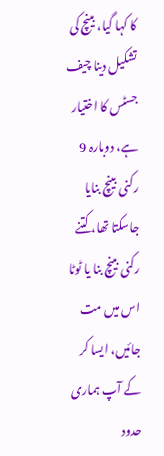کا کہا گیا، بینچ کی تشکیل دینا چیف جسٹس کا اختیار ہے، دوبارہ 9 رکنی بینچ بنایا جاسکتا تھا، کتنے رکنی بینچ بنا یا ٹوٹا اس میں مت جائیں، ایسا کر کے آپ ہماری حدود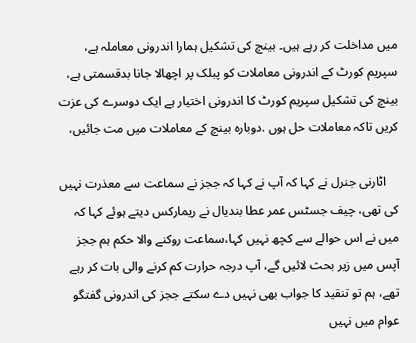میں مداخلت کر رہے ہیں۔ بینچ کی تشکیل ہمارا اندرونی معاملہ ہے، سپریم کورٹ کے اندرونی معاملات کو پبلک پر اچھالا جانا بدقسمتی ہے، بینچ کی تشکیل سپریم کورٹ کا اندرونی اختیار ہے ایک دوسرے کی عزت کریں تاکہ معاملات حل ہوں .دوبارہ بینچ کے معاملات میں مت جائیں،

    اٹارنی جنرل نے کہا کہ آپ نے کہا کہ ججز نے سماعت سے معذرت نہیں کی تھی، چیف جسٹس عمر عطا بندیال نے ریمارکس دیتے ہوئے کہا کہ میں نے اس حوالے سے کچھ نہیں کہا،سماعت روکنے والا حکم ہم ججز آپس میں زیر بحث لائیں گے، آپ درجہ حرارت کم کرنے والی بات کر رہے تھے، ہم تو تنقید کا جواب بھی نہیں دے سکتے ججز کی اندرونی گفتگو عوام میں نہیں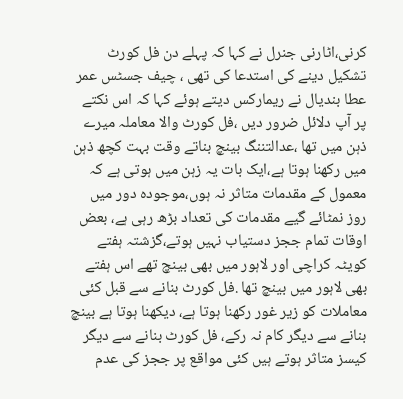کرنی،اٹارنی جنرل نے کہا کہ پہلے دن فل کورٹ تشکیل دینے کی استدعا کی تھی ، چیف جسٹس عمر عطا بندیال نے ریمارکس دیتے ہوئے کہا کہ اس نکتے پر آپ دلائل ضرور دیں ،فل کورٹ والا معاملہ میرے ذہن میں تھا ،عدالتننگ بینچ بناتے وقت بہت کچھ ذہن میں رکھنا ہوتا ہے،ایک بات یہ زہن میں ہوتی ہے کہ معمول کے مقدمات متاثر نہ ہوں،موجودہ دور میں روز نمٹائے گیے مقدمات کی تعداد بڑھ رہی ہے، بعض اوقات تمام ججز دستیاب نہیں ہوتے،گزشتہ ہفتے کویٹہ کراچی اور لاہور میں بھی بینچ تھے اس ہفتے بھی لاہور میں بینچ تھا .فل کورٹ بنانے سے قبل کئی معاملات کو زیر غور رکھنا ہوتا ہے، دیکھنا ہوتا ہے بینچ بنانے سے دیگر کام نہ رکے، فل کورٹ بنانے سے دیگر کیسز متاثر ہوتے ہیں کئی مواقع پر ججز کی عدم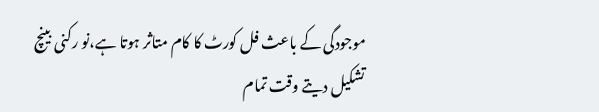موجودگی کے باعث فل کورٹ کا کام متاثر ہوتا ہے،نو رکنی بینچ تشکیل دیتے وقت تمام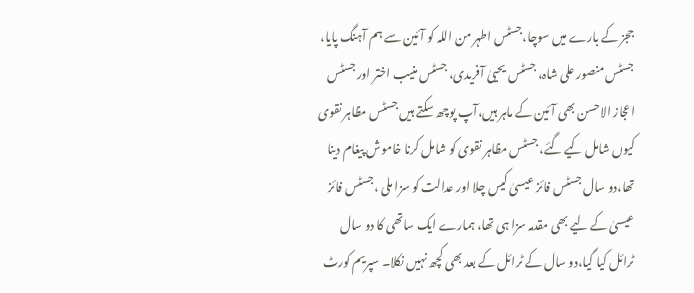ججز کے بارے میں سوچا،جسٹس اطہر من اللہ کو آئین سے ہم آہنگ پایا، جسٹس منصور علی شاہ، جسٹس یحییٰ آفریدی، جسٹس منیب اختر اور جسٹس اعجاز الاحسن بھی آئین کے ماہر ہیں،آپ پوچھ سکتے ہیں جسٹس مظاہر نقوی کیوں شامل کیے گئے، جسٹس مظاہر نقوی کو شامل کرنا خاموش پیغام دینا تھا،دو سال جسٹس فائز عیسیٰ کیس چلا اور عدالت کو سزا ملی ،جسٹس فائز عیسیٰ کے لیے بھی مقدمہ سزا ہی تھا، ہمارے ایک ساتھی کا دو سال ٹرائل کیا گیا،دو سال کے ٹرائل کے بعد بھی کچھ نہیں نکلا۔ سپریم کورٹ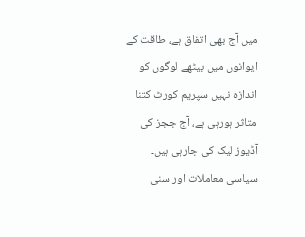میں آج بھی اتفاق ہے، طاقت کے ایوانوں میں بیٹھے لوگوں کو اندازہ نہیں سپریم کورٹ کتنا متاثر ہورہی ہے، آج ججز کی آڈیوز لیک کی جارہی ہیں۔ سیاسی معاملات اور سنی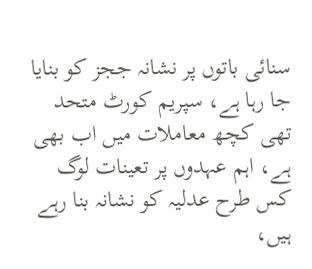سنائی باتوں پر نشانہ ججز کو بنایا جا رہا ہے، سپریم کورٹ متحد تھی کچھ معاملات میں اب بھی ہے، اہم عہدوں پر تعینات لوگ کس طرح عدلیہ کو نشانہ بنا رہے ہیں،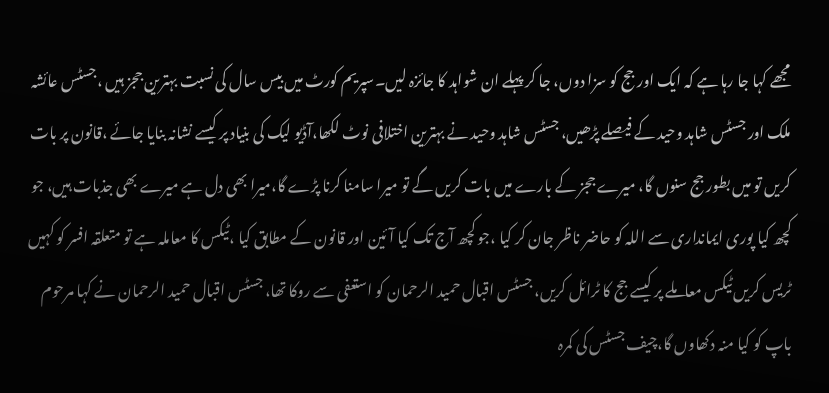مجھے کہا جا رہا ہے کہ ایک اور جج کو سزا دوں، جا کر پہلے ان شواہد کا جائزہ لیں۔سپریم کورٹ میں بیس سال کی نسبت بہترین ججز ہیں ،جسٹس عائشہ ملک اور جسٹس شاہد وحید کے فیصلے پڑھیں، جسٹس شاہد وحید نے بہترین اختلافی نوٹ لکھا،آڈیو لیک کی بنیاد پر کیسے نشانہ بنایا جائے ،قانون پر بات کریں تو میں بطور جج سنوں گا، میرے ججز کے بارے میں بات کریں گے تو میرا سامنا کرنا پڑے گا،میرا بھی دل ہے میرے بھی جذبات ہیں، جو کچھ کیا پوری ایمانداری سے اللہ کو حاضر ناظر جان کر کیا ،جو کچھ آج تک کیا آئین اور قانون کے مطابق کیا ،ٹیکس کا معاملہ ہے تو متعلقہ افسر کو کہیں ٹریس کریں ٹیکس معاملے پر کیسے جج کا ٹرائل کریں، جسٹس اقبال حمید الرحمان کو استعفی سے روکا تھا، جسٹس اقبال حمید الرحمان نے کہا مرحوم باپ کو کیا منہ دکھاوں گا،چیف جسٹس کی کمرہ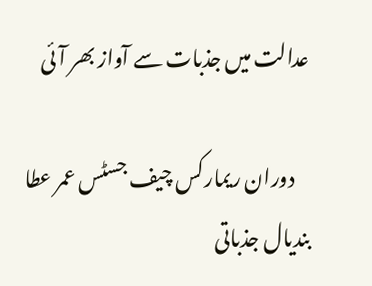عدالت میں جذبات سے آواز بھر آئی

    دوران ریمارکس چیف جسٹس عمر عطا بندیال جذباتی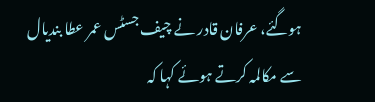ہوگئے، عرفان قادر نے چیف جسٹس عمر عطا بندیال سے مکالمہ کرتے ہوئے کہا کہ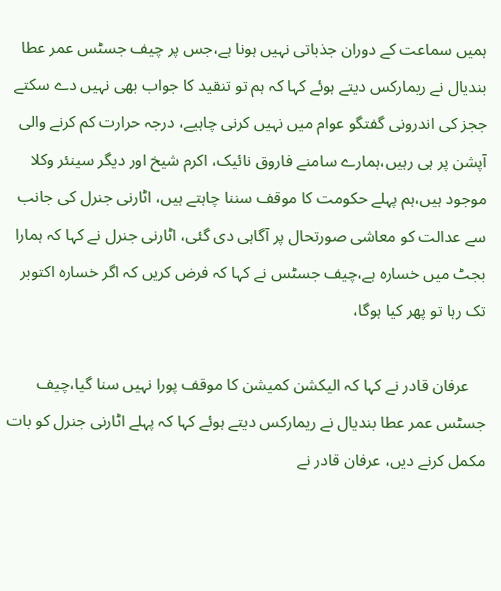ہمیں سماعت کے دوران جذباتی نہیں ہونا ہے،جس پر چیف جسٹس عمر عطا بندیال نے ریمارکس دیتے ہوئے کہا کہ ہم تو تنقید کا جواب بھی نہیں دے سکتے ججز کی اندرونی گفتگو عوام میں نہیں کرنی چاہیے، درجہ حرارت کم کرنے والی آپشن پر ہی رہیں،ہمارے سامنے فاروق نائیک، اکرم شیخ اور دیگر سینئر وکلا موجود ہیں،ہم پہلے حکومت کا موقف سننا چاہتے ہیں، اٹارنی جنرل کی جانب سے عدالت کو معاشی صورتحال پر آگاہی دی گئی، اٹارنی جنرل نے کہا کہ ہمارا بجٹ میں خسارہ ہے،چیف جسٹس نے کہا کہ فرض کریں کہ اگر خسارہ اکتوبر تک رہا تو پھر کیا ہوگا،

    عرفان قادر نے کہا کہ الیکشن کمیشن کا موقف پورا نہیں سنا گیا،چیف جسٹس عمر عطا بندیال نے ریمارکس دیتے ہوئے کہا کہ پہلے اٹارنی جنرل کو بات مکمل کرنے دیں، عرفان قادر نے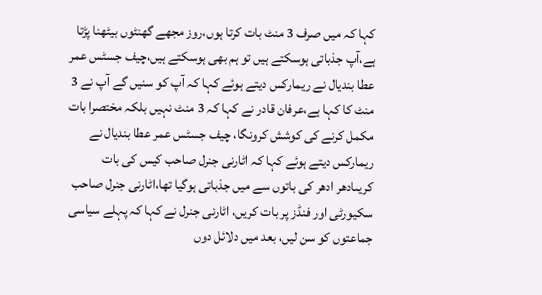کہا کہ میں صرف 3 منٹ بات کرتا ہوں،روز مجھے گھنٹوں بیٹھنا پڑتا ہے،آپ جذباتی ہوسکتے ہیں تو ہم بھی ہوسکتے ہیں،چیف جسٹس عمر عطا بندیال نے ریمارکس دیتے ہوئے کہا کہ آپ کو سنیں گے آپ نے 3 منٹ کا کہا ہے،عرفان قادر نے کہا کہ 3 منٹ نہیں بلکہ مختصرا بات مکمل کرنے کی کوشش کرونگا، چیف جسٹس عمر عطا بندیال نے ریمارکس دیتے ہوئے کہا کہ اٹارنی جنرل صاحب کیس کی بات کریںادھر ادھر کی باتوں سے میں جذباتی ہوگیا تھا،اٹارنی جنرل صاحب سکیورٹی اور فنڈز پر بات کریں، اٹارنی جنرل نے کہا کہ پہلے سیاسی جماعتوں کو سن لیں، بعد میں دلائل دوں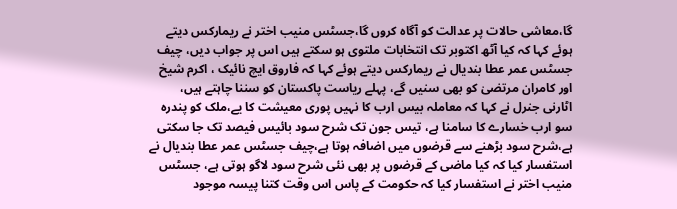گا،معاشی حالات پر عدالت کو آگاہ کروں گا،جسٹس منیب اختر نے ریمارکس دیتے ہوئے کہا کہ کیا آٹھ اکتوبر تک انتخابات ملتوی ہو سکتے ہیں اس پر جواب دیں، چیف جسٹس عمر عطا بندیال نے ریمارکس دیتے ہوئے کہا کہ فاروق ایچ نائیک ، اکرم شیخ اور کامران مرتضیٰ کو بھی سنیں گے، پہلے ریاست پاکستان کو سننا چاہتے ہیں، اٹارنی جنرل نے کہا کہ معاملہ بیس ارب کا نہیں پوری معیشت کا یے،ملک کو پندرہ سو ارب خسارے کا سامنا ہے، تیس جون تک شرح سود بائیس فیصد تک جا سکتی ہے،شرح سود بڑھنے سے قرضوں میں اضافہ ہوتا ہے،چیف جسٹس عمر عطا بندیال نے استفسار کیا کہ کیا ماضی کے قرضوں پر بھی نئی شرح سود لاگو ہوتی ہے، جسٹس منیب اختر نے استفسار کیا کہ حکومت کے پاس اس وقت کتنا پیسہ موجود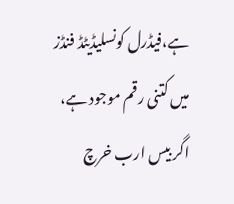ہے،فیڈرل کونسلیڈیٹڈ فنڈز میں کتنی رقم موجود ہے، اگر بیس ارب خرچ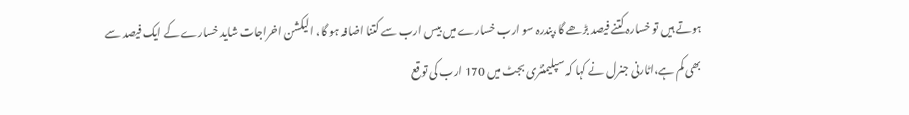ہوتے ہیں تو خسارہ کتنے فیصد بڑھے گا،پندرہ سو ارب خسارے میں بیس ارب سے کتنا اضافہ ہو گا، الیکشن اخراجات شاید خسارے کے ایک فیصد سے بھی کم ہے،اٹارنی جنرل نے کہا کہ سپلیمنٹری بجٹ میں 170 ارب کی توقع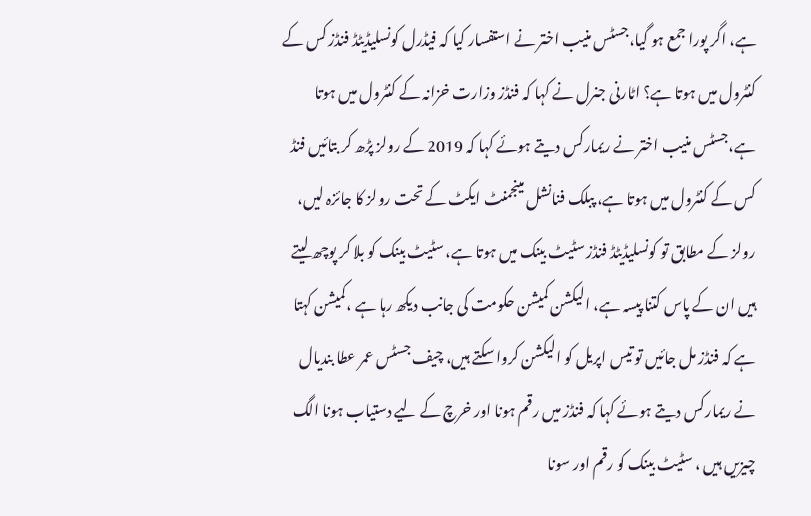ہے، اگر پورا جمع ہو گیا،جسٹس منیب اختر نے استفسار کیا کہ فیڈرل کونسلیڈیٹڈ فنڈز کس کے کنٹرول میں ہوتا ہے؟ اٹارنی جنرل نے کہا کہ فنڈز وزارت خزانہ کے کنٹرول میں ہوتا ہے،جسٹس منیب اختر نے ریمارکس دیتے ہوئے کہا کہ 2019 کے رولز پڑھ کر بتائیں فنڈ کس کے کنٹرول میں ہوتا ہے، پبلک فنانشل مینجمنٹ ایکٹ کے تحت رولز کا جائزہ لیں، رولز کے مطابق تو کونسلیڈیٹڈ فنڈز سٹیٹ بینک میں ہوتا ہے، سٹیٹ بینک کو بلا کر پوچھ لیتے ہیں ان کے پاس کتنا پیسہ ہے، الیکشن کمیشن حکومت کی جانب دیکھ رہا ہے ،کمیشن کہتا ہے کہ فنڈز مل جائیں تو تیس اپریل کو الیکشن کروا سکتے ہیں، چیف جسٹس عمر عطا بندیال نے ریمارکس دیتے ہوئے کہا کہ فنڈز میں رقم ہونا اور خرچ کے لیے دستیاب ہونا الگ چیزیں ہیں ، سٹیٹ بینک کو رقم اور سونا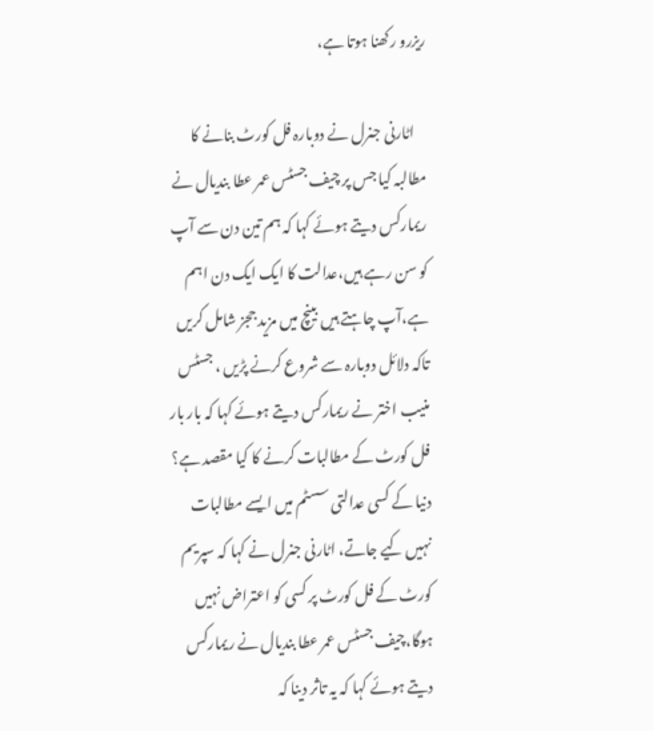ریزرو رکھنا ہوتا ہے،

    اٹارنی جنرل نے دوبارہ فل کورٹ بنانے کا مطالبہ کیا جس پر چیف جسٹس عمر عطا بندیال نے ریمارکس دیتے ہوئے کہا کہ ہم تین دن سے آپ کو سن رہے ہیں،عدالت کا ایک ایک دن اہم ہے،آپ چاہتے ہیں بینچ میں مزید ججز شامل کریں تاکہ دلائل دوبارہ سے شروع کرنے پڑیں ، جسٹس منیب اختر نے ریمارکس دیتے ہوئے کہا کہ بار بار فل کورٹ کے مطالبات کرنے کا کیا مقصد ہے؟ دنیا کے کسی عدالتی سسٹم میں ایسے مطالبات نہیں کیے جاتے، اٹارنی جنرل نے کہا کہ سپریم کورٹ کے فل کورٹ پر کسی کو اعتراض نہیں ہوگا،چیف جسٹس عمر عطا بندیال نے ریمارکس دیتے ہوئے کہا کہ یہ تاثر دینا کہ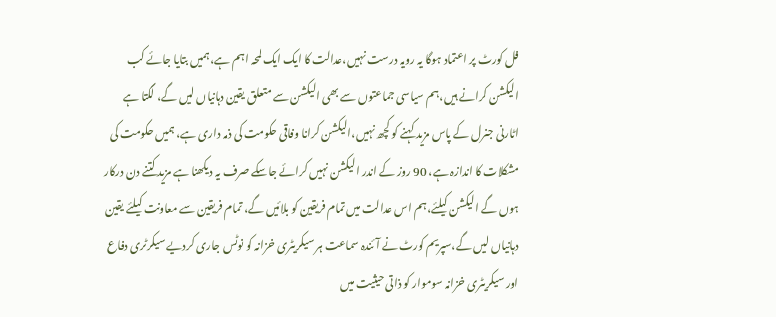فل کورٹ پر اعتماد ہوگا یہ رویہ درست نہیں،عدالت کا ایک ایک لمحہ اہم ہے،ہمیں بتایا جائے کب الیکشن کرانے ہیں،ہم سیاسی جماعتوں سے بھی الیکشن سے متعلق یقین دہانیاں لیں گے، لگتا ہے اٹارنی جنرل کے پاس مزید کہنے کو کچھ نہیں،الیکشن کرانا وفاقی حکومت کی ذمہ داری ہے، ہمیں حکومت کی مشکلات کا اندازہ ہے، 90 روز کے اندر الیکشن نہیں کرائے جاسکے صرف یہ دیکھنا ہے مزید کتنے دن درکار ہوں گے الیکشن کیلئے،ہم اس عدالت میں تمام فریقین کو بلائیں گے، تمام فریقین سے معاونت کیلئے یقین دہانیاں لیں گے،سپریم کورٹ نے آئندہ سماعت ہر سیکریٹری خزانہ کو نوٹس جاری کردیے سیکرٹری دفاع اور سیکریٹری خزانہ سوموار کو ذاتی حیثیت میں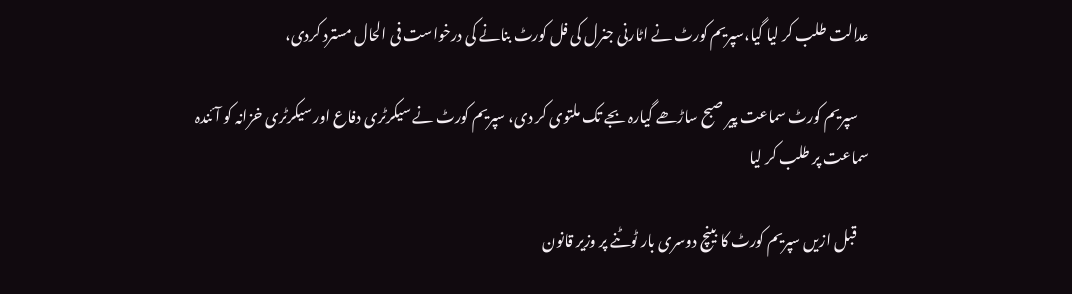عدالت طلب کر لیا گیا،سپریم کورٹ نے اٹارنی جنرل کی فل کورٹ بنانے کی درخواست فی الحال مسترد کردی،

    سپریم کورٹ سماعت پیر صبح ساڑھے گیارہ بجے تک ملتوی کر دی، سپریم کورٹ نے سیکرٹری دفاع اور سیکرٹری خزانہ کو آئندہ سماعت پر طلب کر لیا

    قبل ازیں سپریم کورٹ کا بینچ دوسری بار ٹوٹنے پر وزیر قانون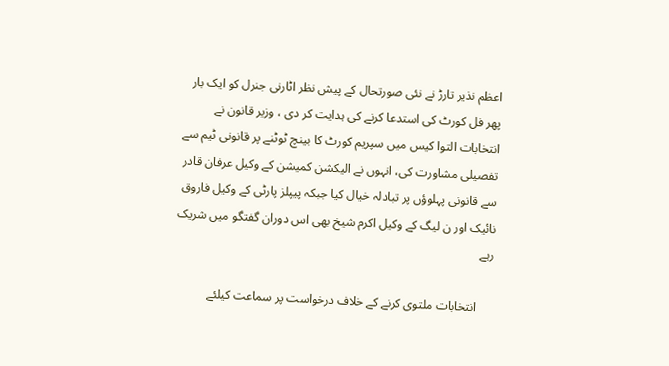اعظم نذیر تارڑ نے نئی صورتحال کے پیش نظر اٹارنی جنرل کو ایک بار پھر فل کورٹ کی استدعا کرنے کی ہدایت کر دی ، وزیر قانون نے انتخابات التوا کیس میں سپریم کورٹ کا بینچ ٹوٹنے پر قانونی ٹیم سے تفصیلی مشاورت کی، انہوں نے الیکشن کمیشن کے وکیل عرفان قادر سے قانونی پہلوؤں پر تبادلہ خیال کیا جبکہ پیپلز پارٹی کے وکیل فاروق نائیک اور ن لیگ کے وکیل اکرم شیخ بھی اس دوران گفتگو میں شریک رہے

     انتخابات ملتوی کرنے کے خلاف درخواست پر سماعت کیلئے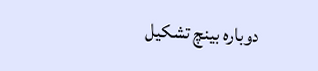دوبارہ بینچ تشکیل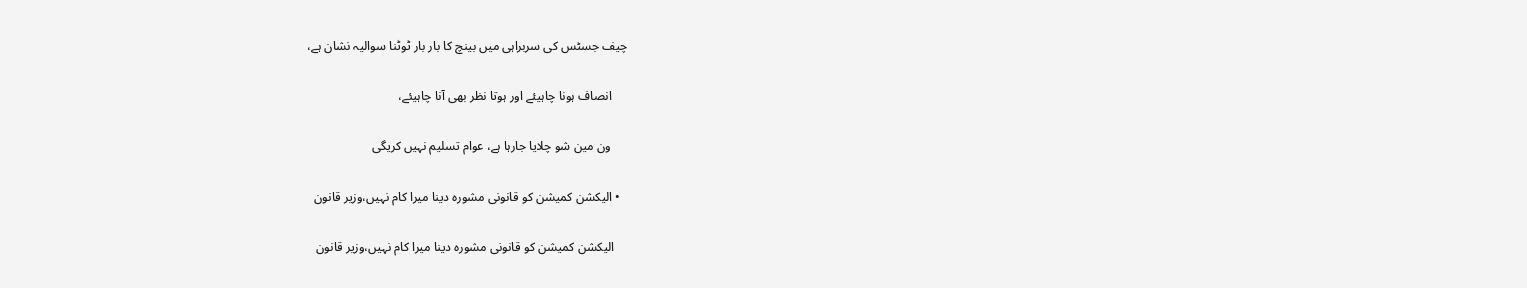چیف جسٹس کی سربراہی میں بینچ کا بار بار ٹوٹنا سوالیہ نشان ہے،

     انصاف ہونا چاہیئے اور ہوتا نظر بھی آنا چاہیئے،

     ون مین شو چلایا جارہا ہے، عوام تسلیم نہیں کریگی

  • الیکشن کمیشن کو قانونی مشورہ دینا میرا کام نہیں،وزیر قانون

    الیکشن کمیشن کو قانونی مشورہ دینا میرا کام نہیں،وزیر قانون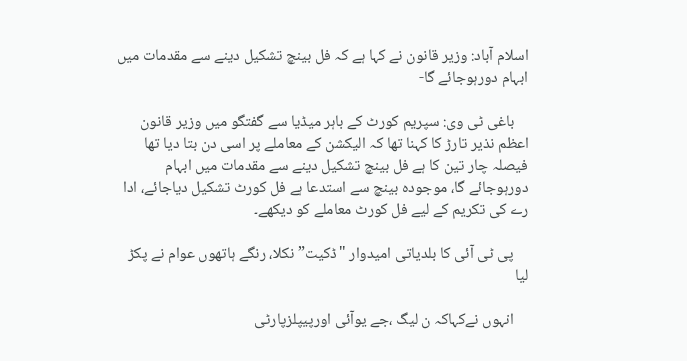اسلام آباد: وزیر قانون نے کہا ہے کہ فل بینچ تشکیل دینے سے مقدمات میں ابہام دورہوجائے گا-

    باغی ٹی وی: سپریم کورٹ کے باہر میڈیا سے گفتگو میں وزیر قانون اعظم نذیر تارڑ کا کہنا تھا کہ الیکشن کے معاملے پر اسی دن بتا دیا تھا فیصلہ چار تین کا ہے فل بینچ تشکیل دینے سے مقدمات میں ابہام دورہوجائے گا، موجودہ بینچ سے استدعا ہے فل کورٹ تشکیل دیاجائے، ادا رے کی تکریم کے لیے فل کورٹ معاملے کو دیکھے۔

    پی ٹی آئی کا بلدیاتی امیدوار "ڈکیت” نکلا، رنگے ہاتھوں عوام نے پکڑ لیا

    انہوں نےکہاکہ ن لیگ ،جے یوآئی اورپیپلزپارٹی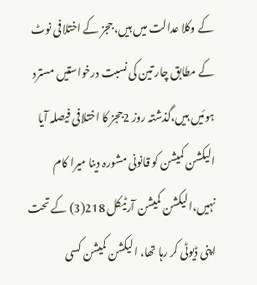کے وکلا عدالت میں ہیں،ججز کے اختلافی نوٹ کے مطابق چار تین کی نسبت درخواستیں مسترد ہوئیں ہیں،گذشتہ روز 2ججز کا اختلافی فیصلہ آیا الیکشن کمیشن کو قانونی مشورہ دینا میرا کام نہیں،الیکشن کمیشن آرٹیکل 218(3) کے تحت اپنی ڈیوٹی کر رہا تھا، الیکشن کمیشن کسی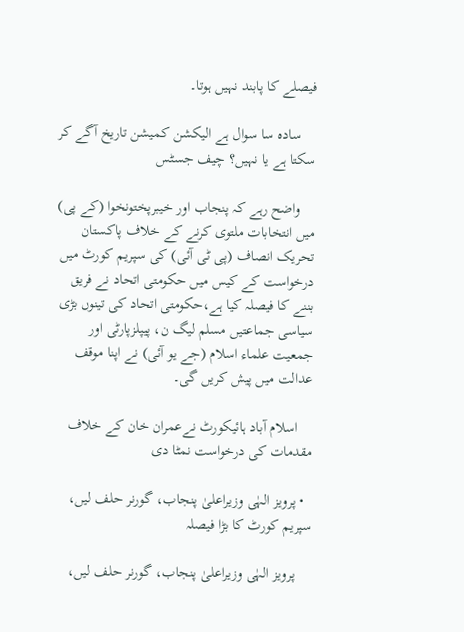فیصلے کا پابند نہیں ہوتا۔

    سادہ سا سوال ہے الیکشن کمیشن تاریخ آگے کر سکتا ہے یا نہیں؟ چیف جسٹس

    واضح رہے کہ پنجاب اور خیبرپختونخوا (کے پی) میں انتخابات ملتوی کرنے کے خلاف پاکستان تحریک انصاف (پی ٹی آئی) کی سپریم کورٹ میں درخواست کے کیس میں حکومتی اتحاد نے فریق بننے کا فیصلہ کیا ہے،حکومتی اتحاد کی تینوں بڑی سیاسی جماعتیں مسلم لیگ ن، پیپلزپارٹی اور جمعیت علماء اسلام (جے یو آئی) نے اپنا موقف عدالت میں پیش کریں گی۔

    اسلام آباد ہائیکورٹ نےعمران خان کے خلاف مقدمات کی درخواست نمٹا دی

  • پرویز الہٰی وزیراعلیٰ پنجاب، گورنر حلف لیں، سپریم کورٹ کا بڑا فیصلہ

    پرویز الہٰی وزیراعلیٰ پنجاب، گورنر حلف لیں،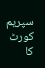سپریم کورٹ کا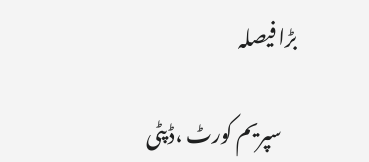بڑا فیصلہ

    سپریم کورٹ ،ڈپٹی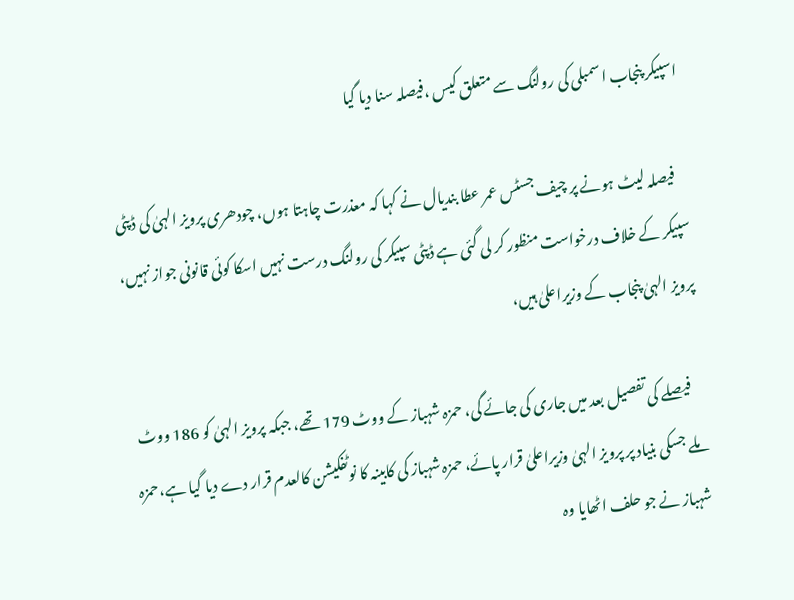اسپیکر پنجاب اسمبلی کی رولنگ سے متعلق کیس ،فیصلہ سنا دیا گیا

    فیصلہ لیٹ ہونے پر چیف جسٹس عمر عطا بندیال نے کہا کہ معذرت چاہتا ہوں، چودھری پرویز الہیٰ کی ڈپٹی سپیکر کے خلاف درخواست منظور کر لی گئی ہے ڈپٹی سپیکر کی رولنگ درست نہیں اسکا کوئی قانونی جواز نہیں، پرویز الہیٰ پنجاب کے وزیراعلیٰ ہیں،

    فیصلے کی تفصیل بعد میں جاری کی جائے گی، حمزہ شہباز کے ووٹ 179 تھے، جبکہ پرویز الہیٰ کو 186 ووٹ ملے جسکی بنیاد پر پرویز الہیٰ وزیراعلیٰ قرار پائے، حمزہ شہباز کی کابینہ کا نوٹفکیشن کالعدم قرار دے دیا گیا ہے،حمزہ شہباز نے جو حلف اٹھایا وہ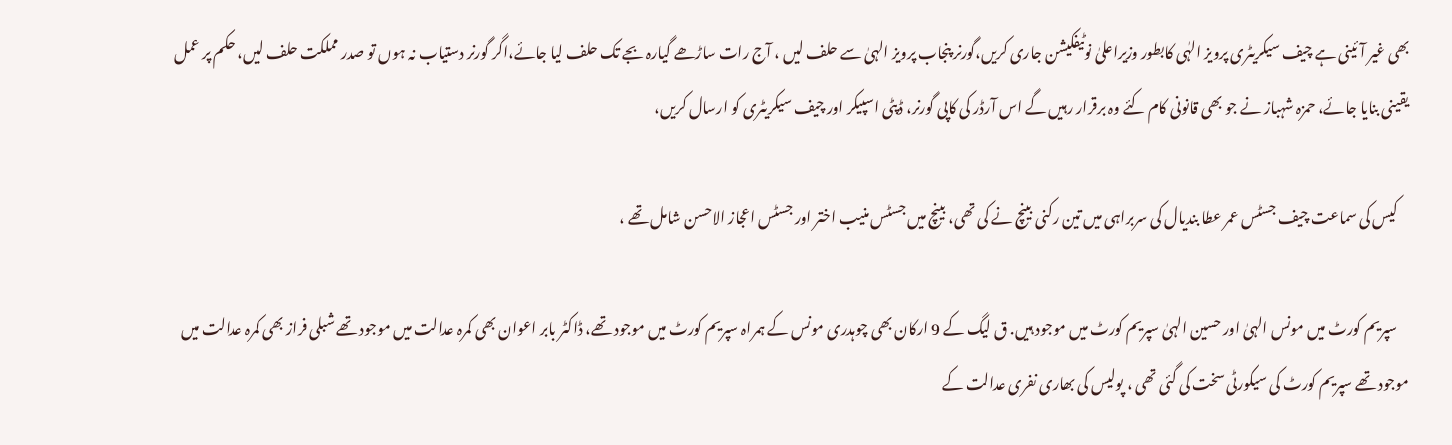بھی غیر آئینی ہے چیف سیکریٹری پرویز الہٰی کابطور وزیراعلیٰ نوٹیفکیشن جاری کریں،گورنر پنجاب پرویز الہیٰ سے حلف لیں ، آج رات ساڑھے گیارہ بجے تک حلف لیا جائے،اگر گورنر دستیاب نہ ہوں تو صدر مملکت حلف لیں، حکم پر عمل یقینی بنایا جائے، حمزہ شہباز نے جو بھی قانونی کام کئے وہ برقرار رہیں گے اس آرڈر کی کاپی گورنر، ڈپٹی اسپیکر اور چیف سیکریٹری کو ارسال کریں،

    کیس کی سماعت چیف جسٹس عمر عطا بندیال کی سربراہی میں تین رکنی بینچ نے کی تھی، بینچ میں جسٹس منیب اختر اور جسٹس اعجاز الاحسن شامل تھے ،

    سپریم کورٹ میں مونس الہیٰ اور حسین الہیٰ سپریم کورٹ میں موجود ہیں. ق لیگ کے 9 ارکان بھی چوہدری مونس کے ہمراہ سپریم کورٹ میں موجود تھے، ڈاکٹر بابر اعوان بھی کمرہ عدالت میں موجود تھے شبلی فراز بھی کمرہ عدالت میں موجود تھے سپریم کورٹ کی سیکورٹی سخت کی گئی تھی ، پولیس کی بھاری نفری عدالت کے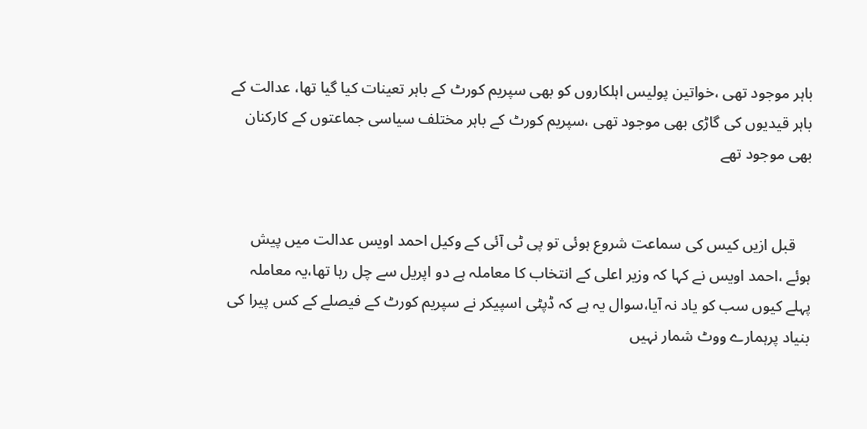باہر موجود تھی ،خواتین پولیس اہلکاروں کو بھی سپریم کورٹ کے باہر تعینات کیا گیا تھا، عدالت کے باہر قیدیوں کی گاڑی بھی موجود تھی ،سپریم کورٹ کے باہر مختلف سیاسی جماعتوں کے کارکنان بھی موجود تھے


    قبل ازیں کیس کی سماعت شروع ہوئی تو پی ٹی آئی کے وکیل احمد اویس عدالت میں پیش ہوئے ،احمد اویس نے کہا کہ وزیر اعلی کے انتخاب کا معاملہ ہے دو اپریل سے چل رہا تھا،یہ معاملہ پہلے کیوں سب کو یاد نہ آیا،سوال یہ ہے کہ ڈپٹی اسپیکر نے سپریم کورٹ کے فیصلے کے کس پیرا کی بنیاد پرہمارے ووٹ شمار نہیں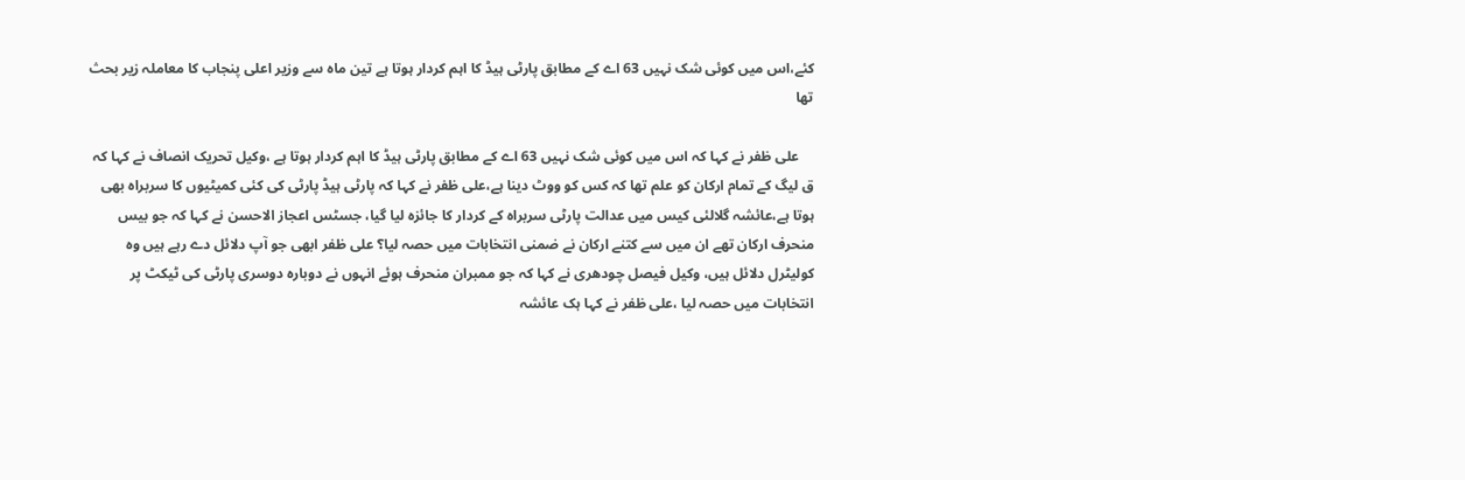کئے،اس میں کوئی شک نہیں 63 اے کے مطابق پارٹی ہیڈ کا اہم کردار ہوتا ہے تین ماہ سے وزیر اعلی پنجاب کا معاملہ زیر بحث تھا

    علی ظفر نے کہا کہ اس میں کوئی شک نہیں 63 اے کے مطابق پارٹی ہیڈ کا اہم کردار ہوتا ہے ،وکیل تحریک انصاف نے کہا کہ ق لیگ کے تمام ارکان کو علم تھا کہ کس کو ووٹ دینا ہے،علی ظفر نے کہا کہ پارٹی ہیڈ پارٹی کی کئی کمیٹیوں کا سربراہ بھی ہوتا ہے،عائشہ گلالئی کیس میں عدالت پارٹی سربراہ کے کردار کا جائزہ لیا گیا، جسٹس اعجاز الاحسن نے کہا کہ جو بیس منحرف ارکان تھے ان میں سے کتنے ارکان نے ضمنی انتخابات میں حصہ لیا؟ علی ظفر ابھی جو آپ دلائل دے رہے ہیں وہ کولیٹرل دلائل ہیں، وکیل فیصل چودھری نے کہا کہ جو ممبران منحرف ہوئے انہوں نے دوبارہ دوسری پارٹی کی ٹیکٹ پر انتخابات میں حصہ لیا ،علی ظفر نے کہا ہک عائشہ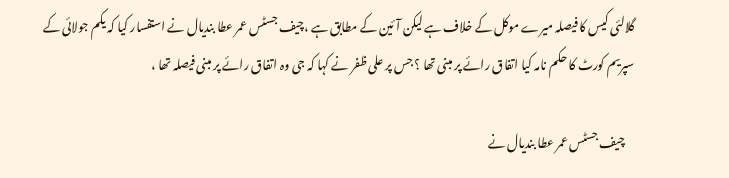گلالئی کیس کا فیصلہ میرے موکل کے خلاف ہے لیکن آئین کے مطابق ہے ،چیف جسٹس عمر عطا بندیال نے استفسار کیا کہ یکم جولائی کے سپریم کورٹ کا حکم نامہ کیا اتفاق رائے پر مبنی تھا ؟ جس پر علی ظفر نے کہا کہ جی وہ اتفاق رائے پر مبنی فیصلہ تھا ،

    چیف جسٹس عمر عطا بندیال نے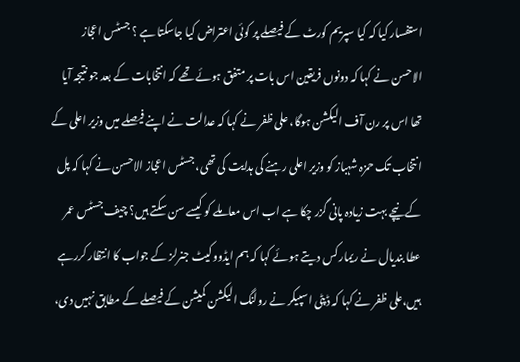استفسار کیا کہ کیا سپریم کورٹ کے فیصلے پر کوئی اعتراض کیا جاسکتا ہے ؟ جسٹس اعجاز الاحسن نے کہا کہ دونوں فریقین اس بات پر متفق ہوئے تھے کہ انتخابات کے بعد جو نتیجہ آیا تھا اس پر رن آف الیکشن ہوگا، علی ظفر نے کہا کہ عدالت نے اپنے فیصلے میں وزیر اعلی کے انتخاب تک حمزہ شہباز کو وزیر اعلی رہنے کی ہدایت کی تھی، جسٹس اعجاز الاحسن نے کہا کہ پل کے نیچے بہت زیادہ پانی گزر چکا ہے اب اس معاملے کو کیسے سن سکتے ہیں؟ چیف جسٹس عمر عطا بندیال نے ریمارکس دیتے ہوئے کہا کہ ہم ایڈووکیٹ جنرلز کے جواب کا انتظار کررہے ہیں،علی ظفر نے کہا کہ ڈپٹی اسپیکر نے رولنگ الیکشن کمیشن کے فیصلے کے مطابق نہیں دی،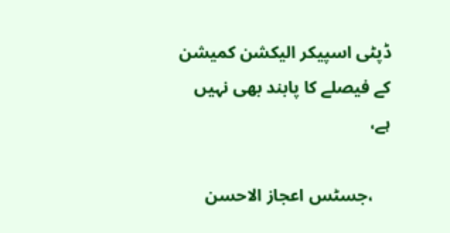ڈپٹی اسپیکر الیکشن کمیشن کے فیصلے کا پابند بھی نہیں ہے،

    ،جسٹس اعجاز الاحسن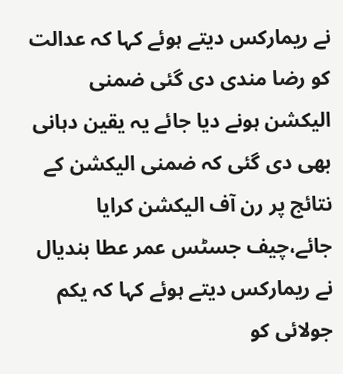نے ریمارکس دیتے ہوئے کہا کہ عدالت کو رضا مندی دی گئی ضمنی الیکشن ہونے دیا جائے یہ یقین دہانی بھی دی گئی کہ ضمنی الیکشن کے نتائج پر رن آف الیکشن کرایا جائے،چیف جسٹس عمر عطا بندیال نے ریمارکس دیتے ہوئے کہا کہ یکم جولائی کو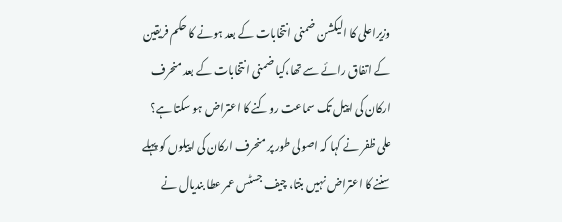وزیراعلی کا الیکشن ضمنی انتخابات کے بعد ہونے کا حکم فریقین کے اتفاق رائے سے تھا،کیا ضمنی انتخابات کے بعد منحرف ارکان کی اپیل تک سماعت روکنے کا اعتراض ہو سکتا ہے؟ علی ظفر نے کہا کہ اصولی طور پر منحرف ارکان کی اپیلوں کو پہلے سننے کا اعتراض نہیں بنتا، چیف جسٹس عمر عطا بندیال نے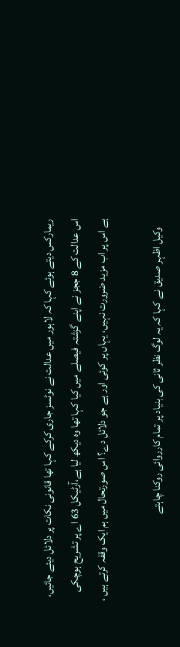ریمارکس دیتے ہوئے کہا کہ لاہور میں عدالت نے نوٹسز جاری کرکے کہا تھا قانونی نکات پر دلائل دیئے جائیں، اس عدالت کے 8 ججز نے اپنے گزشتہ فیصلے میں کیا کہا تھا وہ دیکھ لیا ہے،آرٹیکل 63 اے پر تشریح ہوچکی ہے اس پر اب مزید ضرورت نہیں، یہاں پر کوئی اور ہے جو دلائل دے؟ اس صورتحال میں ہم ایک وقفہ کرتے ہیں ،

    وکیل اظہر صدیق نے کہا کہ یہ لوگ نظر ثانی کی بنیاد پر تمام کارروائی روکنا چاہتے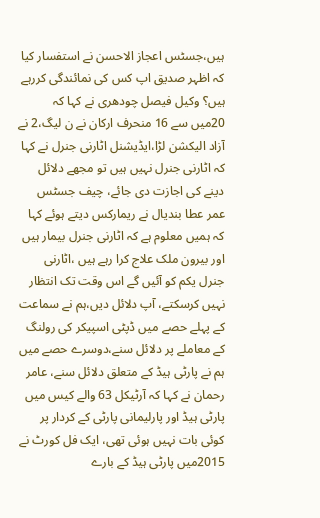ہیں،جسٹس اعجاز الاحسن نے استفسار کیا کہ اظہر صدیق اپ کس کی نمائندگی کررہے ہیں؟ وکیل فیصل چودھری نے کہا کہ 20میں سے 16 منحرف ارکان نے ن لیگ،2 نے آزاد الیکشن لڑا،ایڈیشنل اٹارنی جنرل نے کہا کہ اٹارنی جنرل نہیں ہیں تو مجھے دلائل دینے کی اجازت دی جائے، چیف جسٹس عمر عطا بندیال نے ریمارکس دیتے ہوئے کہا کہ ہمیں معلوم ہے کہ اٹارنی جنرل بیمار ہیں اور بیرون ملک علاج کرا رہے ہیں ،اٹارنی جنرل یکم کو آئیں گے اس وقت تک انتظار نہیں کرسکتے، آپ دلائل دیں،ہم نے سماعت کے پہلے حصے میں ڈپٹی اسپیکر کی رولنگ کے معاملے پر دلائل سنے،دوسرے حصے میں ہم نے پارٹی ہیڈ کے متعلق دلائل سنے، عامر رحمان نے کہا کہ آرٹیکل 63 والے کیس میں پارٹی ہیڈ اور پارلیمانی پارٹی کے کردار پر کوئی بات نہیں ہوئی تھی، ایک فل کورٹ نے 2015میں پارٹی ہیڈ کے بارے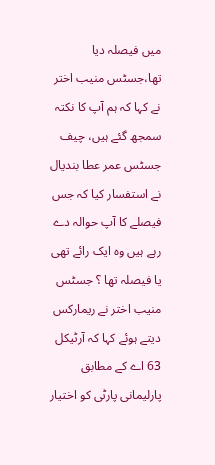میں فیصلہ دیا تھا،جسٹس منیب اختر نے کہا کہ ہم آپ کا نکتہ سمجھ گئے ہیں، چیف جسٹس عمر عطا بندیال نے استفسار کیا کہ جس فیصلے کا آپ حوالہ دے رہے ہیں وہ ایک رائے تھی یا فیصلہ تھا ؟ جسٹس منیب اختر نے ریمارکس دیتے ہوئے کہا کہ آرٹیکل 63 اے کے مطابق پارلیمانی پارٹی کو اختیار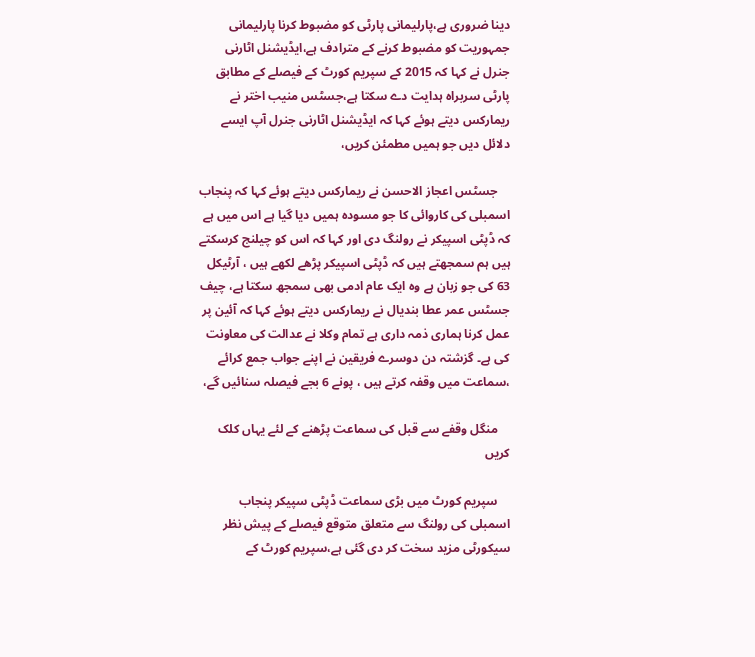دینا ضروری ہے،پارلیمانی پارٹی کو مضبوط کرنا پارلیمانی جمہوریت کو مضبوط کرنے کے مترادف ہے،ایڈیشنل اٹارنی جنرل نے کہا کہ 2015 کے سپریم کورٹ کے فیصلے کے مطابق پارٹی سربراہ ہدایت دے سکتا ہے،جسٹس منیب اختر نے ریمارکس دیتے ہوئے کہا کہ ایڈیشنل اٹارنی جنرل آپ ایسے دلائل دیں جو ہمیں مطمئن کریں،

    جسٹس اعجاز الاحسن نے ریمارکس دیتے ہوئے کہا کہ پنجاب اسمبلی کی کاروائی کا جو مسودہ ہمیں دیا گیا ہے اس میں ہے کہ ڈپٹی اسپیکر نے رولنگ دی اور کہا کہ اس کو چیلنج کرسکتے ہیں ہم سمجھتے ہیں کہ ڈپٹی اسپیکر پڑھے لکھے ہیں ، آرٹیکل 63 کی جو زبان ہے وہ ایک عام ادمی بھی سمجھ سکتا ہے، چیف جسٹس عمر عطا بندیال نے ریمارکس دیتے ہوئے کہا کہ آئین پر عمل کرنا ہماری ذمہ داری ہے تمام وکلا نے عدالت کی معاونت کی ہے۔ گزشتہ دن دوسرے فریقین نے اپنے جواب جمع کرائے ،سماعت میں وقفہ کرتے ہیں ، پونے 6 بجے فیصلہ سنائیں گے،

    منگل وقفے سے قبل کی سماعت پڑھنے کے لئے یہاں کلک کریں

    سپریم کورٹ میں بڑی سماعت ڈپٹی سپیکر پنجاب اسمبلی کی رولنگ سے متعلق متوقع فیصلے کے پیش نظر سیکورٹی مزید سخت کر دی گئی ہے،سپریم کورٹ کے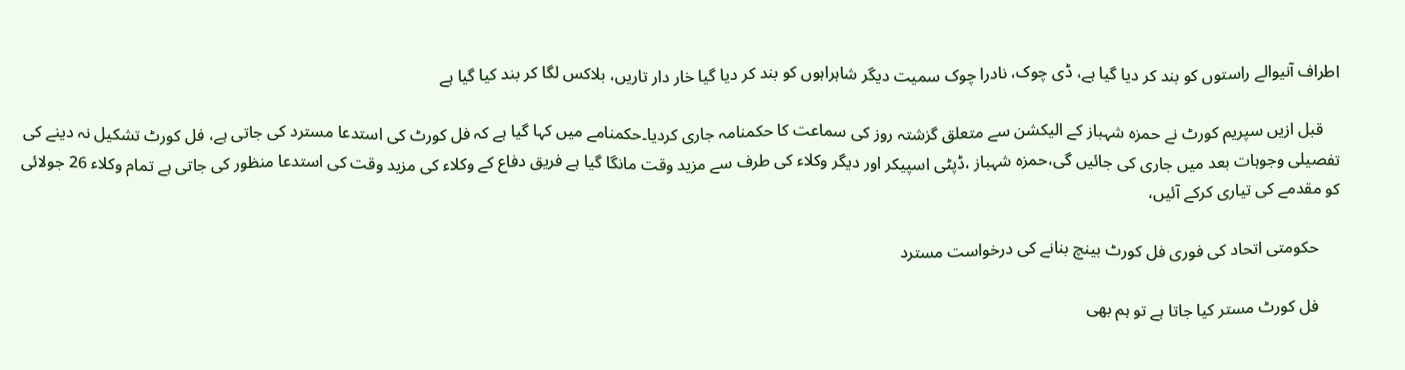اطراف آنیوالے راستوں کو بند کر دیا گیا ہے، ڈی چوک، نادرا چوک سمیت دیگر شاہراہوں کو بند کر دیا گیا خار دار تاریں، بلاکس لگا کر بند کیا گیا ہے

    قبل ازیں سپریم کورٹ نے حمزہ شہباز کے الیکشن سے متعلق گزشتہ روز کی سماعت کا حکمنامہ جاری کردیا۔حکمنامے میں کہا گیا ہے کہ فل کورٹ کی استدعا مسترد کی جاتی ہے، فل کورٹ تشکیل نہ دینے کی تفصیلی وجوہات بعد میں جاری کی جائیں گی،حمزہ شہباز ،ڈپٹی اسپیکر اور دیگر وکلاء کی طرف سے مزید وقت مانگا گیا ہے فریق دفاع کے وکلاء کی مزید وقت کی استدعا منظور کی جاتی ہے تمام وکلاء 26 جولائی کو مقدمے کی تیاری کرکے آئیں،

     حکومتی اتحاد کی فوری فل کورٹ بینچ بنانے کی درخواست مسترد

     فل کورٹ مستر کیا جاتا ہے تو ہم بھی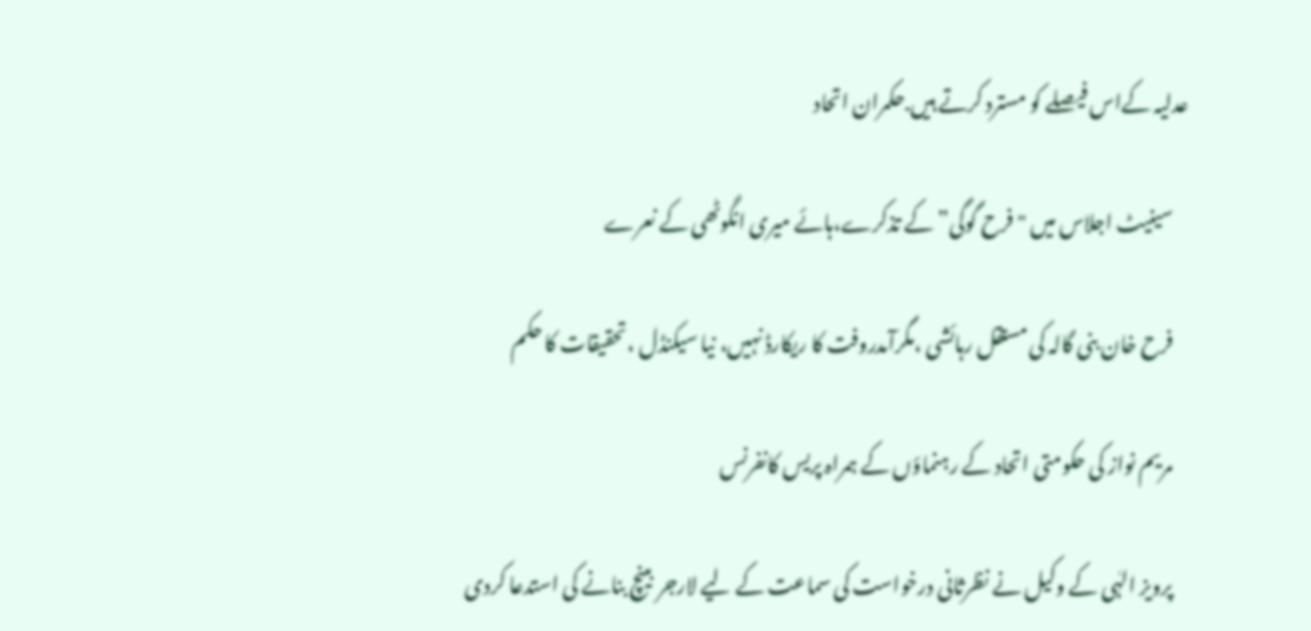عدلیہ کےاس فیصلے کو مسترد کرتے ہیں.حکمران اتحاد

    سینیٹ اجلاس میں "فرح گوگی” کے تذکرے،ہائے میری انگوٹھی کے نعرے

    فرح خان بنی گالہ کی مستقل رہائشی ،مگرآمدروفت کا ریکارڈ نہیں، نیا سیکنڈل ،تحقیقات کا حکم

    مریم نواز کی حکومتی اتحاد کے رہنماؤں کے ہمراہ پریس کانفرنس

    پرویز الہٰی کے وکیل نے نظرثانی درخواست کی سماعت کے لیے لارجر بینچ بنانے کی استدعا کردی